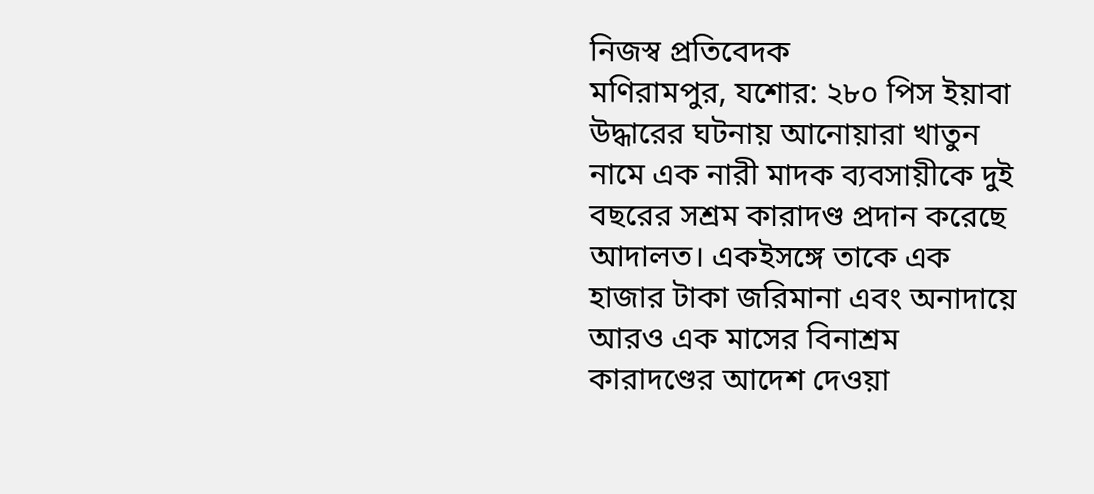নিজস্ব প্রতিবেদক
মণিরামপুর, যশোর: ২৮০ পিস ইয়াবা উদ্ধারের ঘটনায় আনোয়ারা খাতুন নামে এক নারী মাদক ব্যবসায়ীকে দুই বছরের সশ্রম কারাদণ্ড প্রদান করেছে আদালত। একইসঙ্গে তাকে এক হাজার টাকা জরিমানা এবং অনাদায়ে আরও এক মাসের বিনাশ্রম কারাদণ্ডের আদেশ দেওয়া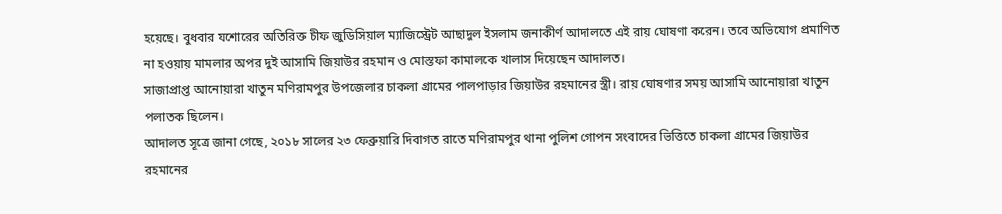হয়েছে। বুধবার যশোরের অতিরিক্ত চীফ জুডিসিয়াল ম্যাজিস্ট্রেট আছাদুল ইসলাম জনাকীর্ণ আদালতে এই রায় ঘোষণা করেন। তবে অভিযোগ প্রমাণিত না হওয়ায় মামলার অপর দুই আসামি জিয়াউর রহমান ও মোস্তফা কামালকে খালাস দিয়েছেন আদালত।
সাজাপ্রাপ্ত আনোয়ারা খাতুন মণিরামপুর উপজেলার চাকলা গ্রামের পালপাড়ার জিয়াউর রহমানের স্ত্রী। রায় ঘোষণার সময় আসামি আনোয়ারা খাতুন পলাতক ছিলেন।
আদালত সূত্রে জানা গেছে, ২০১৮ সালের ২৩ ফেব্রুয়ারি দিবাগত রাতে মণিরামপুর থানা পুলিশ গোপন সংবাদের ভিত্তিতে চাকলা গ্রামের জিয়াউর রহমানের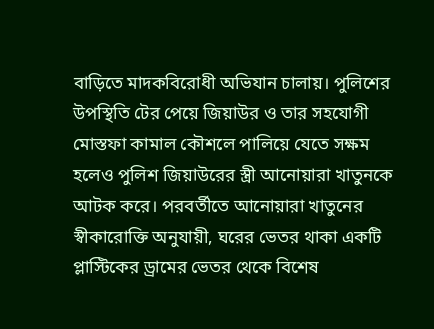বাড়িতে মাদকবিরোধী অভিযান চালায়। পুলিশের উপস্থিতি টের পেয়ে জিয়াউর ও তার সহযোগী মোস্তফা কামাল কৌশলে পালিয়ে যেতে সক্ষম হলেও পুলিশ জিয়াউরের স্ত্রী আনোয়ারা খাতুনকে আটক করে। পরবর্তীতে আনোয়ারা খাতুনের স্বীকারোক্তি অনুযায়ী, ঘরের ভেতর থাকা একটি প্লাস্টিকের ড্রামের ভেতর থেকে বিশেষ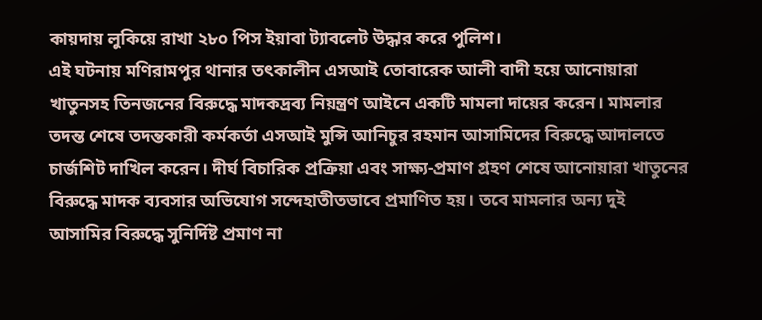কায়দায় লুকিয়ে রাখা ২৮০ পিস ইয়াবা ট্যাবলেট উদ্ধার করে পুলিশ।
এই ঘটনায় মণিরামপুর থানার তৎকালীন এসআই তোবারেক আলী বাদী হয়ে আনোয়ারা খাতুনসহ তিনজনের বিরুদ্ধে মাদকদ্রব্য নিয়ন্ত্রণ আইনে একটি মামলা দায়ের করেন। মামলার তদন্ত শেষে তদন্তকারী কর্মকর্তা এসআই মুন্সি আনিচুর রহমান আসামিদের বিরুদ্ধে আদালতে চার্জশিট দাখিল করেন। দীর্ঘ বিচারিক প্রক্রিয়া এবং সাক্ষ্য-প্রমাণ গ্রহণ শেষে আনোয়ারা খাতুনের বিরুদ্ধে মাদক ব্যবসার অভিযোগ সন্দেহাতীতভাবে প্রমাণিত হয়। তবে মামলার অন্য দুই আসামির বিরুদ্ধে সুনির্দিষ্ট প্রমাণ না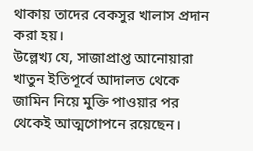থাকায় তাদের বেকসুর খালাস প্রদান করা হয়।
উল্লেখ্য যে, সাজাপ্রাপ্ত আনোয়ারা খাতুন ইতিপূর্বে আদালত থেকে জামিন নিয়ে মুক্তি পাওয়ার পর থেকেই আত্মগোপনে রয়েছেন।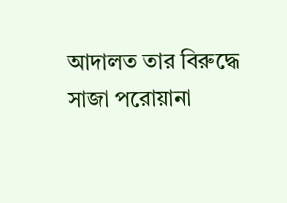আদালত তার বিরুদ্ধে সাজা পরোয়ানা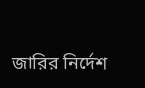জারির নির্দেশ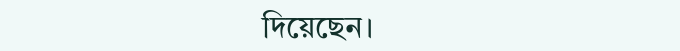দিয়েছেন।